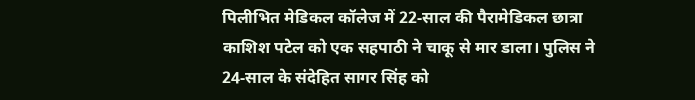पिलीभित मेडिकल कॉलेज में 22‑साल की पैरामेडिकल छात्रा काशिश पटेल को एक सहपाठी ने चाकू से मार डाला। पुलिस ने 24‑साल के संदेहित सागर सिंह को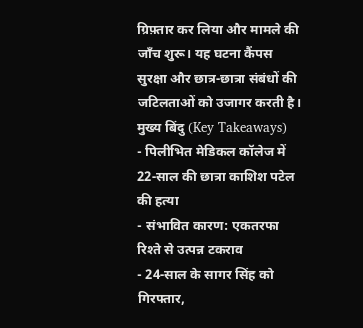ग्रिफ़्तार कर लिया और मामले की जाँच शुरू। यह घटना कैंपस सुरक्षा और छात्र‑छात्रा संबंधों की जटिलताओं को उजागर करती है।
मुख्य बिंदु (Key Takeaways)
- पिलीभित मेडिकल कॉलेज में 22‑साल की छात्रा काशिश पटेल की हत्या
- संभावित कारण: एकतरफा रिश्ते से उत्पन्न टकराव
- 24‑साल के सागर सिंह को गिरफ्तार,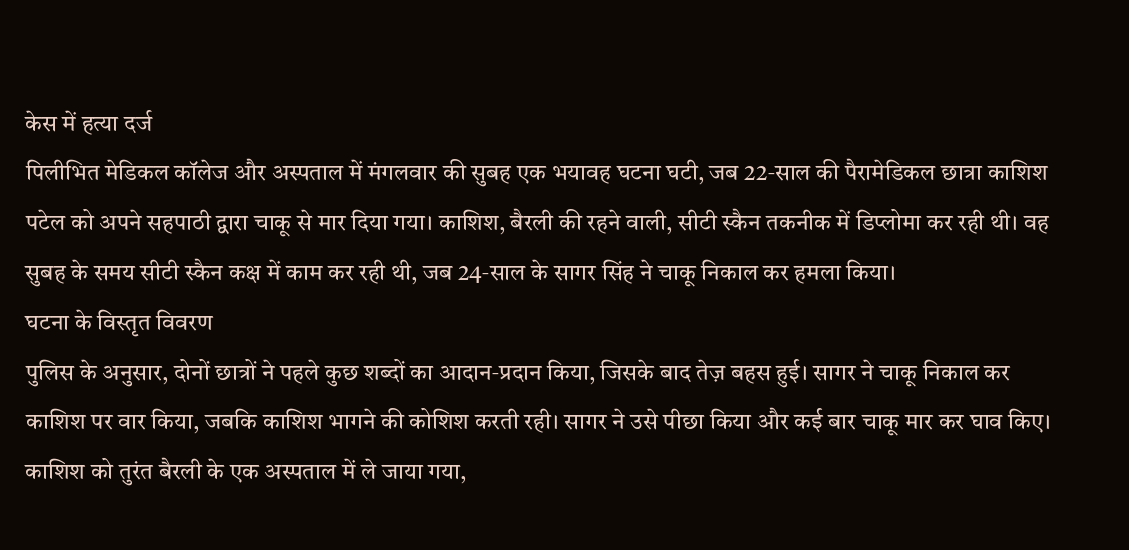केस में हत्या दर्ज
पिलीभित मेडिकल कॉलेज और अस्पताल में मंगलवार की सुबह एक भयावह घटना घटी, जब 22‑साल की पैरामेडिकल छात्रा काशिश पटेल को अपने सहपाठी द्वारा चाकू से मार दिया गया। काशिश, बैरली की रहने वाली, सीटी स्कैन तकनीक में डिप्लोमा कर रही थी। वह सुबह के समय सीटी स्कैन कक्ष में काम कर रही थी, जब 24‑साल के सागर सिंह ने चाकू निकाल कर हमला किया।
घटना के विस्तृत विवरण
पुलिस के अनुसार, दोनों छात्रों ने पहले कुछ शब्दों का आदान‑प्रदान किया, जिसके बाद तेज़ बहस हुई। सागर ने चाकू निकाल कर काशिश पर वार किया, जबकि काशिश भागने की कोशिश करती रही। सागर ने उसे पीछा किया और कई बार चाकू मार कर घाव किए। काशिश को तुरंत बैरली के एक अस्पताल में ले जाया गया,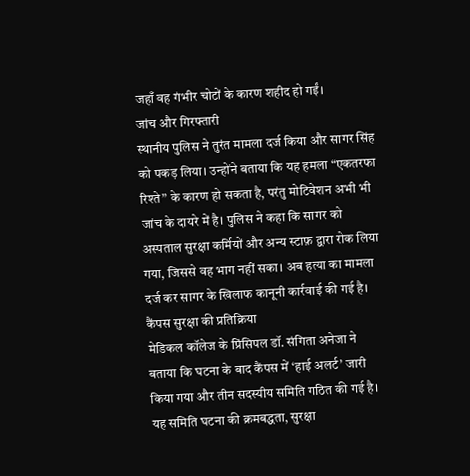जहाँ वह गंभीर चोटों के कारण शहीद हो गईं।
जांच और गिरफ्तारी
स्थानीय पुलिस ने तुरंत मामला दर्ज किया और सागर सिंह को पकड़ लिया। उन्होंने बताया कि यह हमला “एकतरफा रिश्ते” के कारण हो सकता है, परंतु मोटिवेशन अभी भी जांच के दायरे में है। पुलिस ने कहा कि सागर को अस्पताल सुरक्षा कर्मियों और अन्य स्टाफ़ द्वारा रोक लिया गया, जिससे वह भाग नहीं सका। अब हत्या का मामला दर्ज कर सागर के खिलाफ कानूनी कार्रवाई की गई है।
कैंपस सुरक्षा की प्रतिक्रिया
मेडिकल कॉलेज के प्रिंसिपल डॉ. संगिता अनेजा ने बताया कि घटना के बाद कैंपस में ‘हाई अलर्ट’ जारी किया गया और तीन सदस्यीय समिति गठित की गई है। यह समिति घटना की क्रमबद्धता, सुरक्षा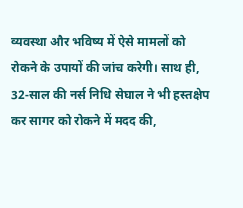व्यवस्था और भविष्य में ऐसे मामलों को रोकने के उपायों की जांच करेगी। साथ ही, 32‑साल की नर्स निधि सेघाल ने भी हस्तक्षेप कर सागर को रोकने में मदद की,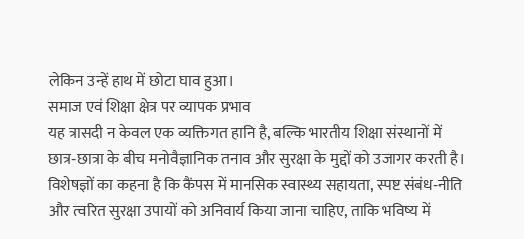लेकिन उन्हें हाथ में छोटा घाव हुआ।
समाज एवं शिक्षा क्षेत्र पर व्यापक प्रभाव
यह त्रासदी न केवल एक व्यक्तिगत हानि है, बल्कि भारतीय शिक्षा संस्थानों में छात्र‑छात्रा के बीच मनोवैज्ञानिक तनाव और सुरक्षा के मुद्दों को उजागर करती है। विशेषज्ञों का कहना है कि कैंपस में मानसिक स्वास्थ्य सहायता, स्पष्ट संबंध‑नीति और त्वरित सुरक्षा उपायों को अनिवार्य किया जाना चाहिए, ताकि भविष्य में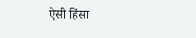ऐसी हिंसा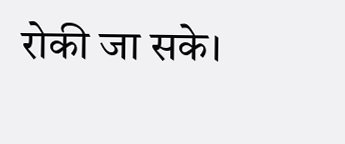रोकी जा सके।